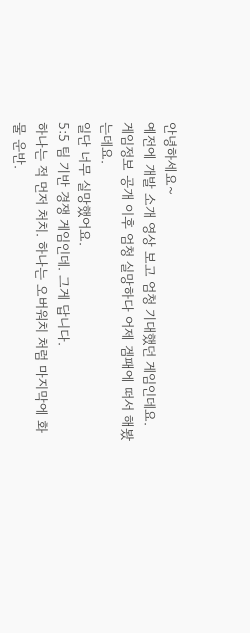안녕하세요~
예전에 개발 소개 영상 보고 엄청 기대했던 게임인데요.
게임정보 공개 이후 엄청 실망하다 어제 겜패에 떠서 해봤는데요.
일단 너무 실망했어요.
5:5 팀 기반 경쟁 게임인데. 그게 답니다.
하나는 적 먼저 처치. 하나는 오버워치 처럼 마지막에 화물 운반.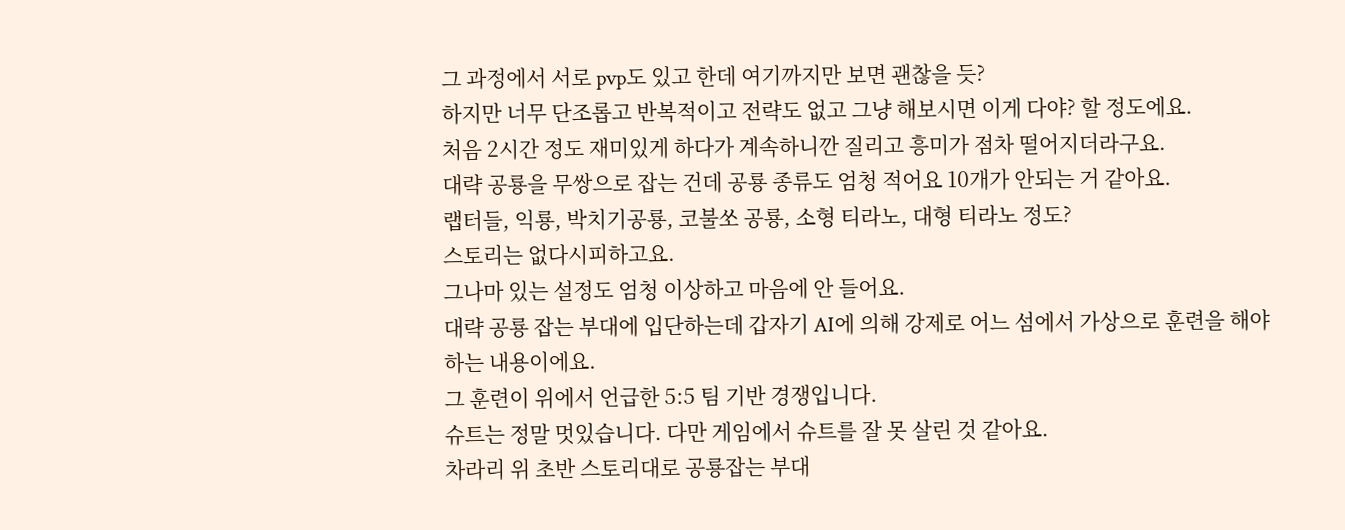그 과정에서 서로 pvp도 있고 한데 여기까지만 보면 괜찮을 듯?
하지만 너무 단조롭고 반복적이고 전략도 없고 그냥 해보시면 이게 다야? 할 정도에요.
처음 2시간 정도 재미있게 하다가 계속하니깐 질리고 흥미가 점차 떨어지더라구요.
대략 공룡을 무쌍으로 잡는 건데 공룡 종류도 엄청 적어요 10개가 안되는 거 같아요.
랩터들, 익룡, 박치기공룡, 코불쏘 공룡, 소형 티라노, 대형 티라노 정도?
스토리는 없다시피하고요.
그나마 있는 설정도 엄청 이상하고 마음에 안 들어요.
대략 공룡 잡는 부대에 입단하는데 갑자기 AI에 의해 강제로 어느 섬에서 가상으로 훈련을 해야 하는 내용이에요.
그 훈련이 위에서 언급한 5:5 팀 기반 경쟁입니다.
슈트는 정말 멋있습니다. 다만 게임에서 슈트를 잘 못 살린 것 같아요.
차라리 위 초반 스토리대로 공룡잡는 부대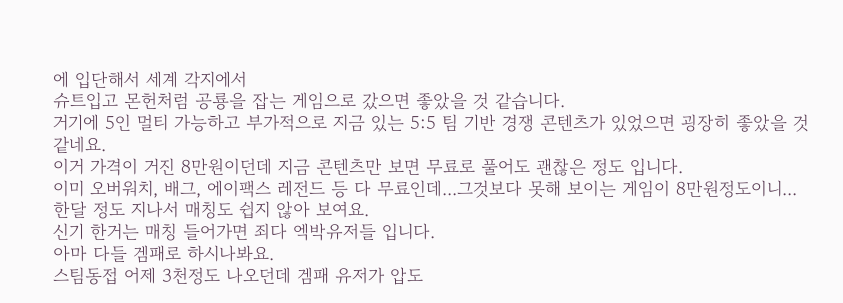에 입단해서 세계 각지에서
슈트입고 몬헌처럼 공룡을 잡는 게임으로 갔으면 좋았을 것 같습니다.
거기에 5인 멀티 가능하고 부가적으로 지금 있는 5:5 팀 기반 경쟁 콘텐츠가 있었으면 굉장히 좋았을 것 같네요.
이거 가격이 거진 8만원이던데 지금 콘텐츠만 보면 무료로 풀어도 괜찮은 정도 입니다.
이미 오버워치, 배그, 에이팩스 레전드 등 다 무료인데...그것보다 못해 보이는 게임이 8만원정도이니...
한달 정도 지나서 매칭도 쉽지 않아 보여요.
신기 한거는 매칭 들어가면 죄다 엑박유저들 입니다.
아마 다들 겜패로 하시나봐요.
스팀동접 어제 3천정도 나오던데 겜패 유저가 압도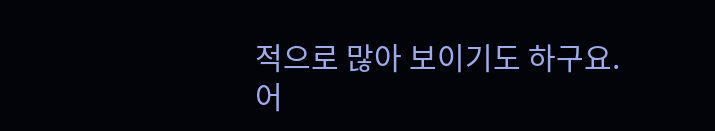적으로 많아 보이기도 하구요.
어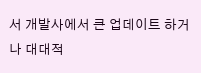서 개발사에서 큰 업데이트 하거나 대대적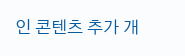인 콘텐츠 추가 개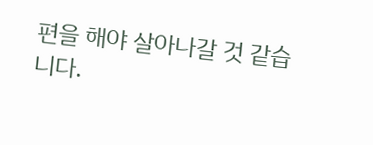편을 해야 살아나갈 것 같습니다.